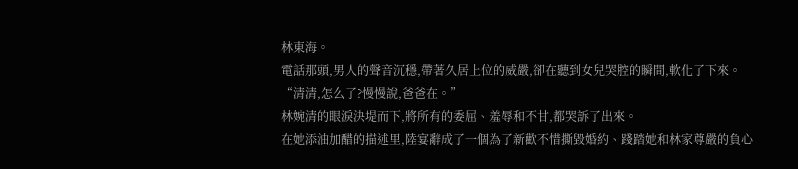林東海。
電話那頭,男人的聲音沉穩,帶著久居上位的威嚴,卻在聽到女兒哭腔的瞬間,軟化了下來。
“清清,怎么了?慢慢說,爸爸在。”
林婉清的眼淚決堤而下,將所有的委屈、羞辱和不甘,都哭訴了出來。
在她添油加醋的描述里,陸宴辭成了一個為了新歡不惜撕毀婚約、踐踏她和林家尊嚴的負心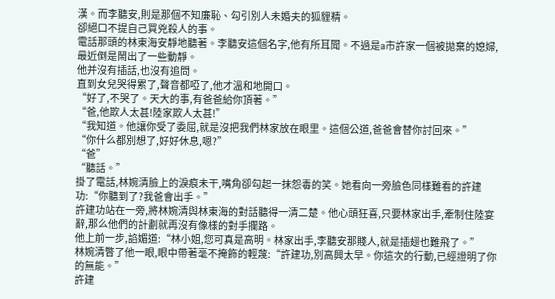漢。而李聽安,則是那個不知廉恥、勾引別人未婚夫的狐貍精。
卻絕口不提自己買兇殺人的事。
電話那頭的林東海安靜地聽著。李聽安這個名字,他有所耳聞。不過是a市許家一個被拋棄的媳婦,最近倒是鬧出了一些動靜。
他并沒有插話,也沒有追問。
直到女兒哭得累了,聲音都啞了,他才溫和地開口。
“好了,不哭了。天大的事,有爸爸給你頂著。”
“爸,他欺人太甚!陸家欺人太甚!”
“我知道。他讓你受了委屈,就是沒把我們林家放在眼里。這個公道,爸爸會替你討回來。”
“你什么都別想了,好好休息,嗯?”
“爸”
“聽話。”
掛了電話,林婉清臉上的淚痕未干,嘴角卻勾起一抹怨毒的笑。她看向一旁臉色同樣難看的許建功:“你聽到了?我爸會出手。”
許建功站在一旁,將林婉清與林東海的對話聽得一清二楚。他心頭狂喜,只要林家出手,牽制住陸宴辭,那么他們的計劃就再沒有像樣的對手攔路。
他上前一步,諂媚道:“林小姐,您可真是高明。林家出手,李聽安那賤人,就是插翅也難飛了。”
林婉清瞥了他一眼,眼中帶著毫不掩飾的輕蔑:“許建功,別高興太早。你這次的行動,已經證明了你的無能。”
許建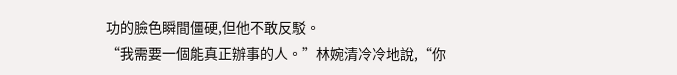功的臉色瞬間僵硬,但他不敢反駁。
“我需要一個能真正辦事的人。”林婉清冷冷地說,“你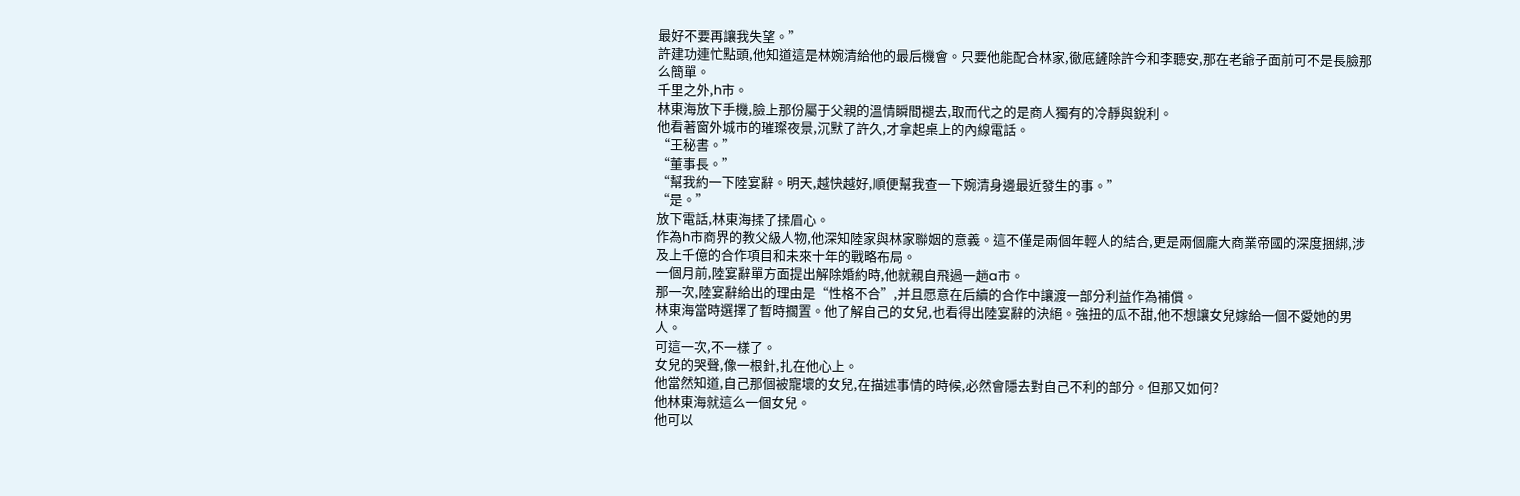最好不要再讓我失望。”
許建功連忙點頭,他知道這是林婉清給他的最后機會。只要他能配合林家,徹底鏟除許今和李聽安,那在老爺子面前可不是長臉那么簡單。
千里之外,h市。
林東海放下手機,臉上那份屬于父親的溫情瞬間褪去,取而代之的是商人獨有的冷靜與銳利。
他看著窗外城市的璀璨夜景,沉默了許久,才拿起桌上的內線電話。
“王秘書。”
“董事長。”
“幫我約一下陸宴辭。明天,越快越好,順便幫我查一下婉清身邊最近發生的事。”
“是。”
放下電話,林東海揉了揉眉心。
作為h市商界的教父級人物,他深知陸家與林家聯姻的意義。這不僅是兩個年輕人的結合,更是兩個龐大商業帝國的深度捆綁,涉及上千億的合作項目和未來十年的戰略布局。
一個月前,陸宴辭單方面提出解除婚約時,他就親自飛過一趟a市。
那一次,陸宴辭給出的理由是“性格不合”,并且愿意在后續的合作中讓渡一部分利益作為補償。
林東海當時選擇了暫時擱置。他了解自己的女兒,也看得出陸宴辭的決絕。強扭的瓜不甜,他不想讓女兒嫁給一個不愛她的男人。
可這一次,不一樣了。
女兒的哭聲,像一根針,扎在他心上。
他當然知道,自己那個被寵壞的女兒,在描述事情的時候,必然會隱去對自己不利的部分。但那又如何?
他林東海就這么一個女兒。
他可以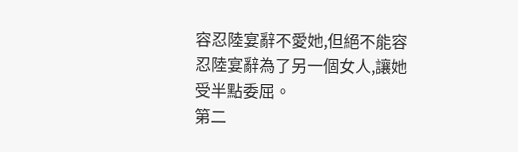容忍陸宴辭不愛她,但絕不能容忍陸宴辭為了另一個女人,讓她受半點委屈。
第二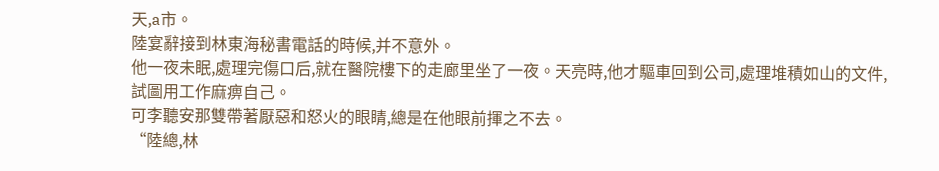天,a市。
陸宴辭接到林東海秘書電話的時候,并不意外。
他一夜未眠,處理完傷口后,就在醫院樓下的走廊里坐了一夜。天亮時,他才驅車回到公司,處理堆積如山的文件,試圖用工作麻痹自己。
可李聽安那雙帶著厭惡和怒火的眼睛,總是在他眼前揮之不去。
“陸總,林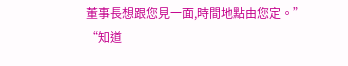董事長想跟您見一面,時間地點由您定。”
“知道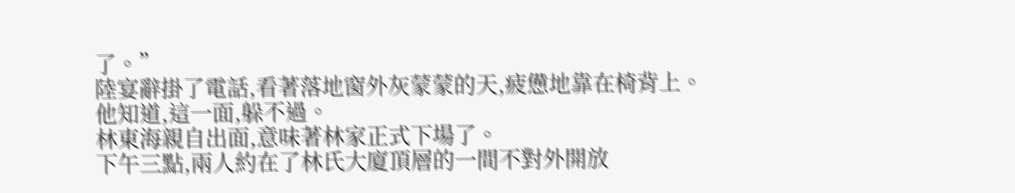了。”
陸宴辭掛了電話,看著落地窗外灰蒙蒙的天,疲憊地靠在椅背上。
他知道,這一面,躲不過。
林東海親自出面,意味著林家正式下場了。
下午三點,兩人約在了林氏大廈頂層的一間不對外開放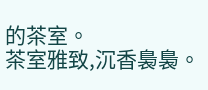的茶室。
茶室雅致,沉香裊裊。